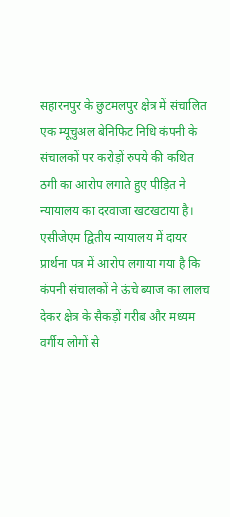सहारनपुर के छुटमलपुर क्षेत्र में संचालित एक म्यूचुअल बेनिफिट निधि कंपनी के संचालकों पर करोड़ों रुपये की कथित ठगी का आरोप लगाते हुए पीड़ित ने न्यायालय का दरवाजा खटखटाया है। एसीजेएम द्वितीय न्यायालय में दायर प्रार्थना पत्र में आरोप लगाया गया है कि कंपनी संचालकों ने ऊंचे ब्याज का लालच देकर क्षेत्र के सैकड़ों गरीब और मध्यम वर्गीय लोगों से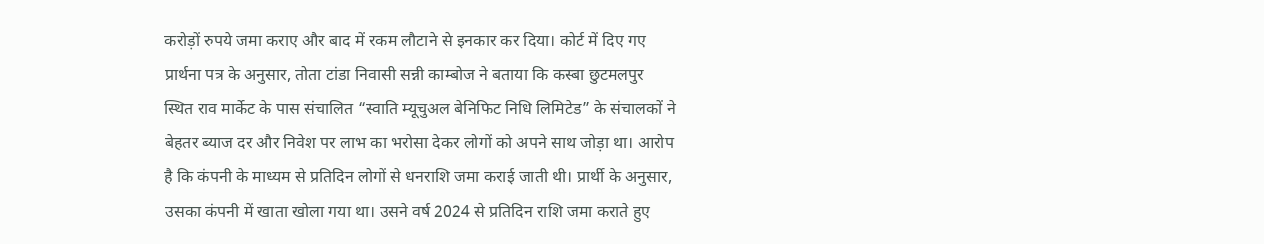करोड़ों रुपये जमा कराए और बाद में रकम लौटाने से इनकार कर दिया। कोर्ट में दिए गए प्रार्थना पत्र के अनुसार, तोता टांडा निवासी सन्नी काम्बोज ने बताया कि कस्बा छुटमलपुर स्थित राव मार्केट के पास संचालित “स्वाति म्यूचुअल बेनिफिट निधि लिमिटेड” के संचालकों ने बेहतर ब्याज दर और निवेश पर लाभ का भरोसा देकर लोगों को अपने साथ जोड़ा था। आरोप है कि कंपनी के माध्यम से प्रतिदिन लोगों से धनराशि जमा कराई जाती थी। प्रार्थी के अनुसार, उसका कंपनी में खाता खोला गया था। उसने वर्ष 2024 से प्रतिदिन राशि जमा कराते हुए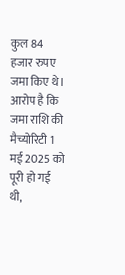कुल 84 हजार रुपए जमा किए थे। आरोप है कि जमा राशि की मैच्योरिटी 1 मई 2025 को पूरी हो गई थी,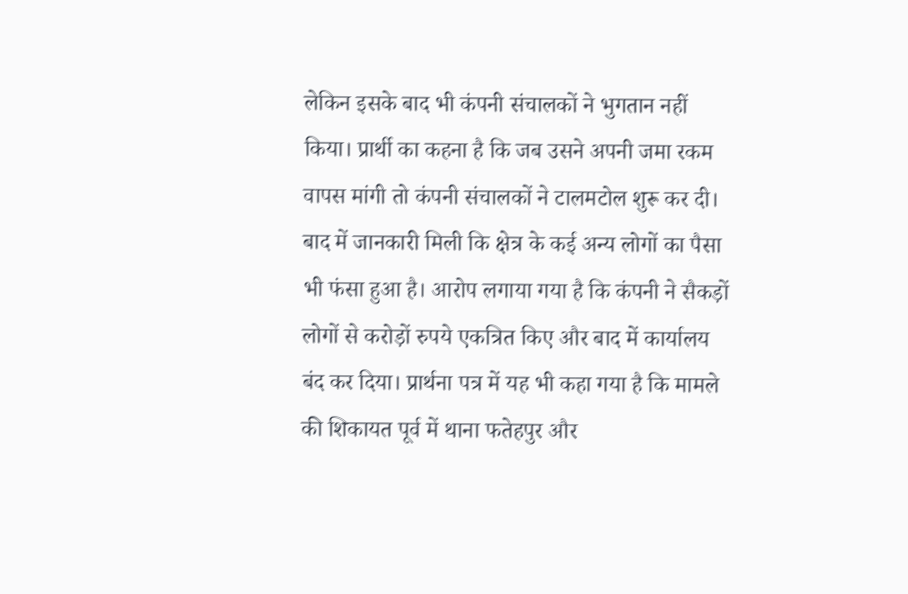लेकिन इसके बाद भी कंपनी संचालकों ने भुगतान नहीं किया। प्रार्थी का कहना है कि जब उसने अपनी जमा रकम वापस मांगी तो कंपनी संचालकों ने टालमटोल शुरू कर दी। बाद में जानकारी मिली कि क्षेत्र के कई अन्य लोगों का पैसा भी फंसा हुआ है। आरोप लगाया गया है कि कंपनी ने सैकड़ों लोगों से करोड़ों रुपये एकत्रित किए और बाद में कार्यालय बंद कर दिया। प्रार्थना पत्र में यह भी कहा गया है कि मामले की शिकायत पूर्व में थाना फतेहपुर और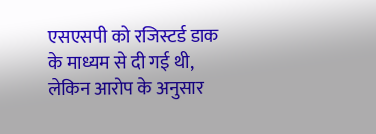एसएसपी को रजिस्टर्ड डाक के माध्यम से दी गई थी, लेकिन आरोप के अनुसार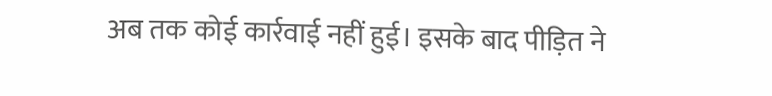अब तक कोई कार्रवाई नहीं हुई। इसके बाद पीड़ित ने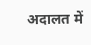अदालत में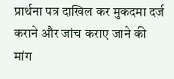प्रार्थना पत्र दाखिल कर मुकदमा दर्ज कराने और जांच कराए जाने की मांग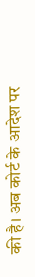की है। अब कोर्ट के आदेश पर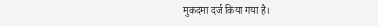मुकदमा दर्ज किया गया है।